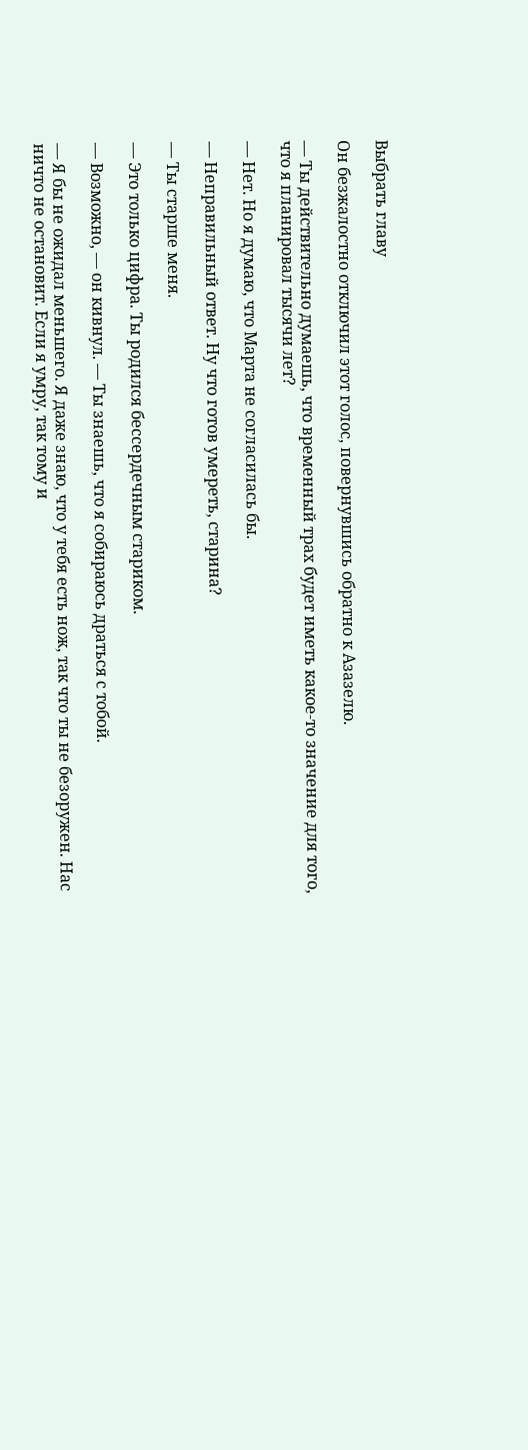Выбрать главу

Он безжалостно отключил этот голос, повернувшись обратно к Азазелю.

— Ты действительно думаешь, что временный трах будет иметь какое-то значение для того, что я планировал тысячи лет?

— Нет. Но я думаю, что Марта не согласилась бы.

— Неправильный ответ. Ну что готов умереть, старина?

— Ты старше меня.

— Это только цифра. Ты родился бессердечным стариком.

— Возможно, — он кивнул. — Ты знаешь, что я собираюсь драться с тобой.

— Я бы не ожидал меньшего. Я даже знаю, что у тебя есть нож, так что ты не безоружен. Нас ничто не остановит. Если я умру, так тому и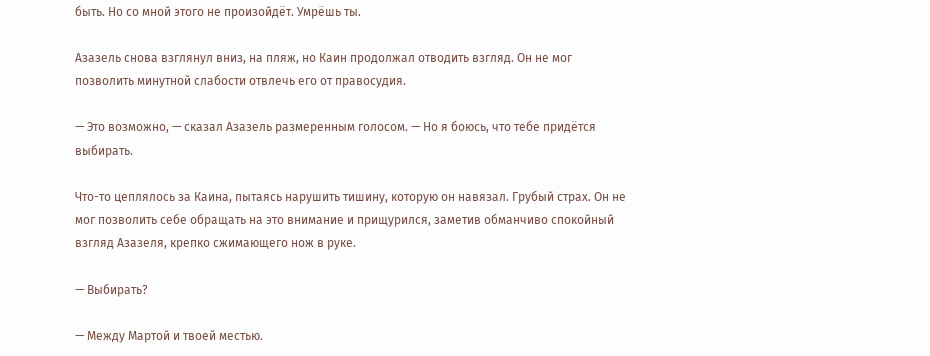быть. Но со мной этого не произойдёт. Умрёшь ты.

Азазель снова взглянул вниз, на пляж, но Каин продолжал отводить взгляд. Он не мог позволить минутной слабости отвлечь его от правосудия.

— Это возможно, — сказал Азазель размеренным голосом. — Но я боюсь, что тебе придётся выбирать.

Что-то цеплялось за Каина, пытаясь нарушить тишину, которую он навязал. Грубый страх. Он не мог позволить себе обращать на это внимание и прищурился, заметив обманчиво спокойный взгляд Азазеля, крепко сжимающего нож в руке.

— Выбирать?

— Между Мартой и твоей местью.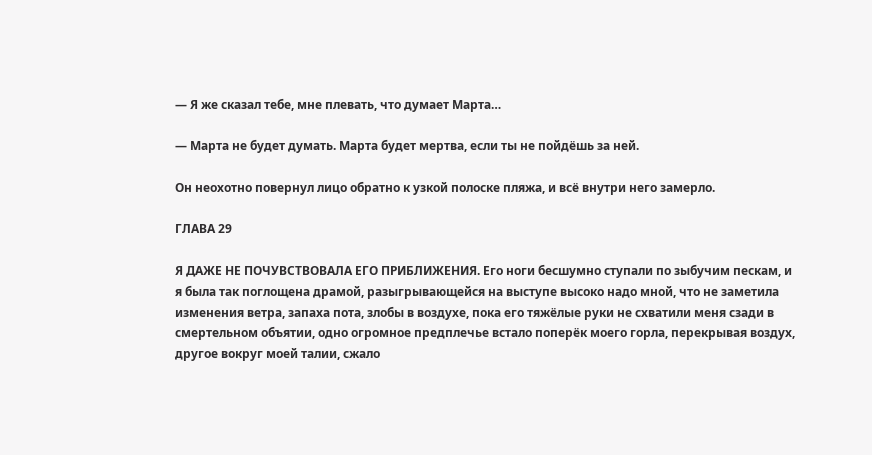— Я же сказал тебе, мне плевать, что думает Марта…

— Марта не будет думать. Марта будет мертва, если ты не пойдёшь за ней.

Он неохотно повернул лицо обратно к узкой полоске пляжа, и всё внутри него замерло.

ГЛАВА 29

Я ДАЖЕ НЕ ПОЧУВСТВОВАЛА ЕГО ПРИБЛИЖЕНИЯ. Его ноги бесшумно ступали по зыбучим пескам, и я была так поглощена драмой, разыгрывающейся на выступе высоко надо мной, что не заметила изменения ветра, запаха пота, злобы в воздухе, пока его тяжёлые руки не схватили меня сзади в смертельном объятии, одно огромное предплечье встало поперёк моего горла, перекрывая воздух, другое вокруг моей талии, сжало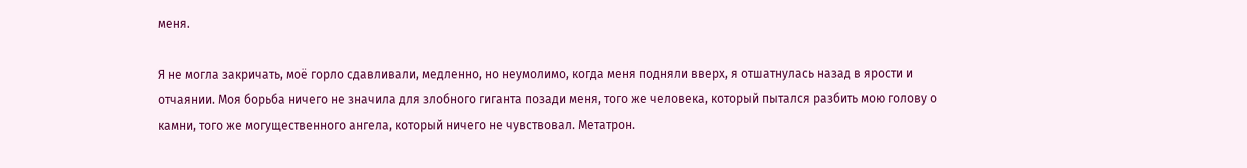меня.

Я не могла закричать, моё горло сдавливали, медленно, но неумолимо, когда меня подняли вверх, я отшатнулась назад в ярости и отчаянии. Моя борьба ничего не значила для злобного гиганта позади меня, того же человека, который пытался разбить мою голову о камни, того же могущественного ангела, который ничего не чувствовал. Метатрон.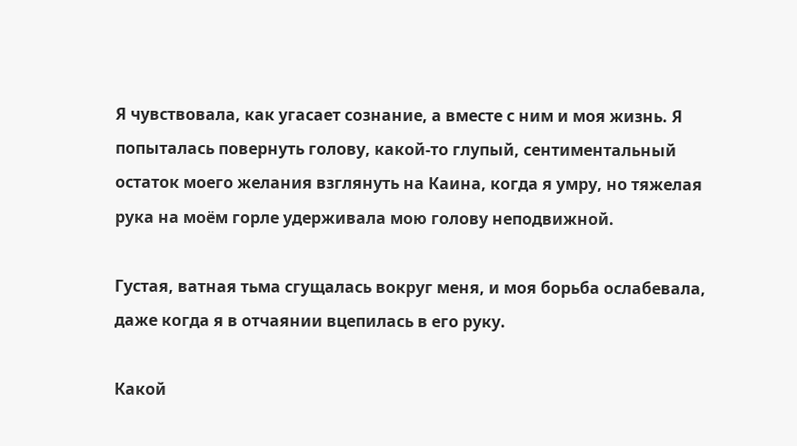Я чувствовала, как угасает сознание, а вместе с ним и моя жизнь. Я попыталась повернуть голову, какой-то глупый, сентиментальный остаток моего желания взглянуть на Каина, когда я умру, но тяжелая рука на моём горле удерживала мою голову неподвижной.

Густая, ватная тьма сгущалась вокруг меня, и моя борьба ослабевала, даже когда я в отчаянии вцепилась в его руку.

Какой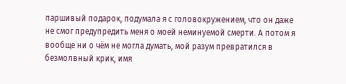паршивый подарок, подумала я с головокружением, что он даже не смог предупредить меня о моей неминуемой смерти. А потом я вообще ни о чём не могла думать, мой разум превратился в безмолвный крик, имя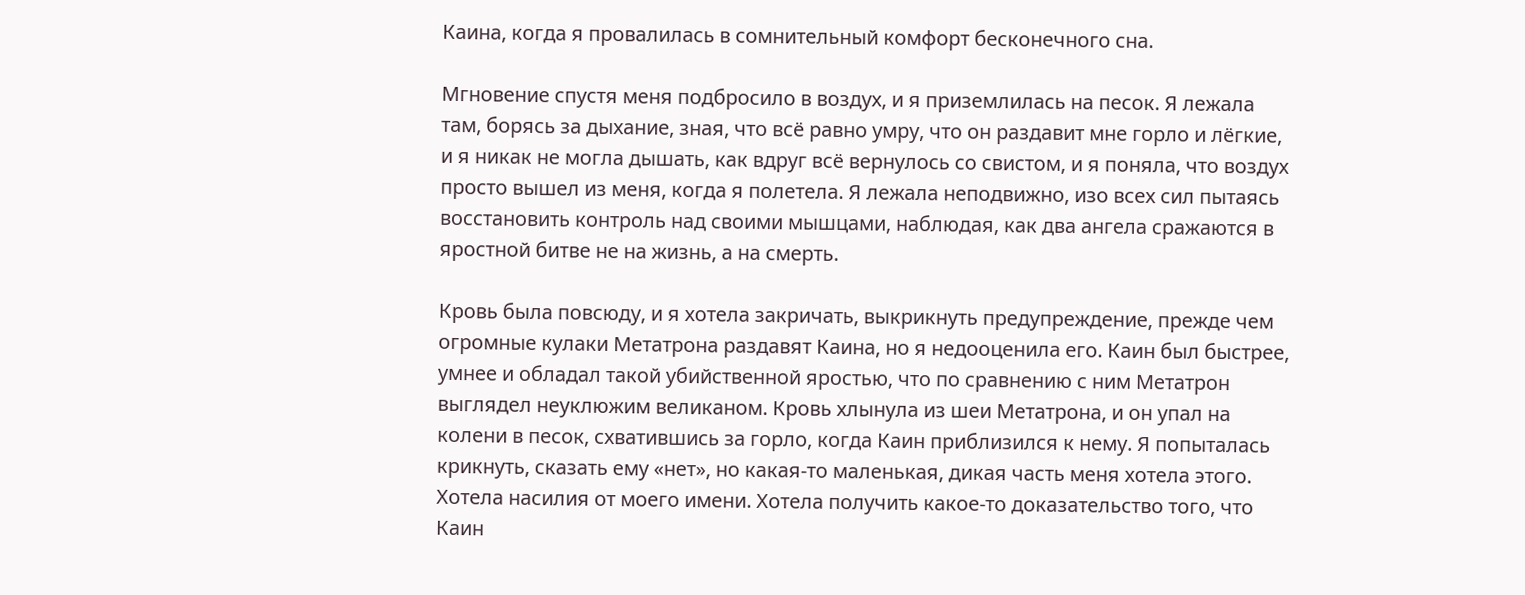Каина, когда я провалилась в сомнительный комфорт бесконечного сна.

Мгновение спустя меня подбросило в воздух, и я приземлилась на песок. Я лежала там, борясь за дыхание, зная, что всё равно умру, что он раздавит мне горло и лёгкие, и я никак не могла дышать, как вдруг всё вернулось со свистом, и я поняла, что воздух просто вышел из меня, когда я полетела. Я лежала неподвижно, изо всех сил пытаясь восстановить контроль над своими мышцами, наблюдая, как два ангела сражаются в яростной битве не на жизнь, а на смерть.

Кровь была повсюду, и я хотела закричать, выкрикнуть предупреждение, прежде чем огромные кулаки Метатрона раздавят Каина, но я недооценила его. Каин был быстрее, умнее и обладал такой убийственной яростью, что по сравнению с ним Метатрон выглядел неуклюжим великаном. Кровь хлынула из шеи Метатрона, и он упал на колени в песок, схватившись за горло, когда Каин приблизился к нему. Я попыталась крикнуть, сказать ему «нет», но какая-то маленькая, дикая часть меня хотела этого. Хотела насилия от моего имени. Хотела получить какое-то доказательство того, что Каин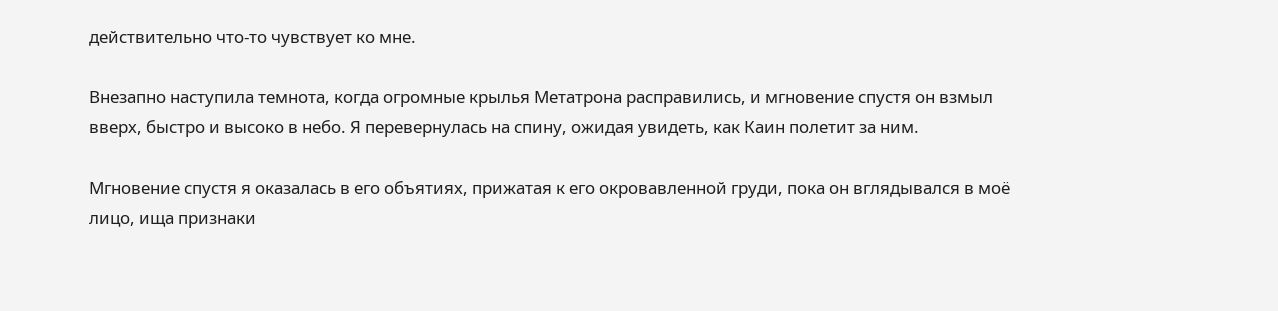действительно что-то чувствует ко мне.

Внезапно наступила темнота, когда огромные крылья Метатрона расправились, и мгновение спустя он взмыл вверх, быстро и высоко в небо. Я перевернулась на спину, ожидая увидеть, как Каин полетит за ним.

Мгновение спустя я оказалась в его объятиях, прижатая к его окровавленной груди, пока он вглядывался в моё лицо, ища признаки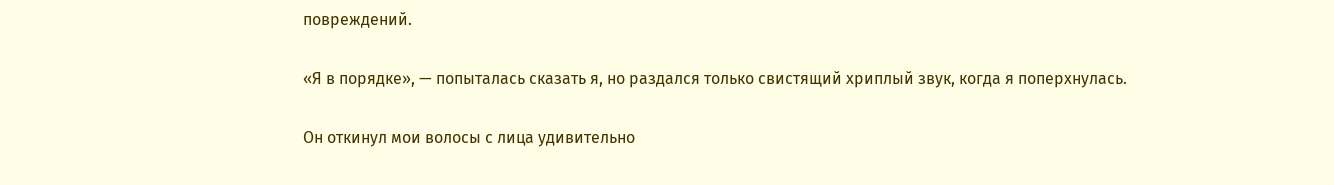повреждений.

«Я в порядке», — попыталась сказать я, но раздался только свистящий хриплый звук, когда я поперхнулась.

Он откинул мои волосы с лица удивительно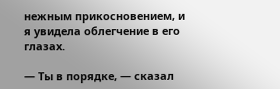нежным прикосновением, и я увидела облегчение в его глазах.

— Ты в порядке, — сказал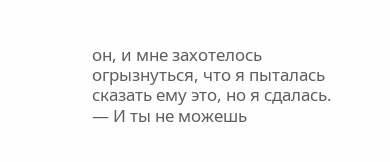он, и мне захотелось огрызнуться, что я пыталась сказать ему это, но я сдалась. — И ты не можешь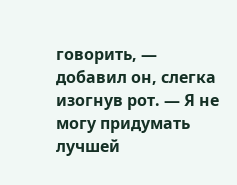говорить, — добавил он, слегка изогнув рот. — Я не могу придумать лучшей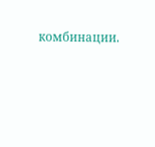комбинации.